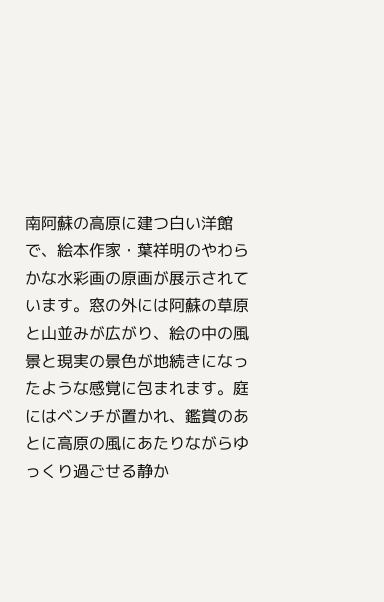南阿蘇の高原に建つ白い洋館で、絵本作家・葉祥明のやわらかな水彩画の原画が展示されています。窓の外には阿蘇の草原と山並みが広がり、絵の中の風景と現実の景色が地続きになったような感覚に包まれます。庭にはベンチが置かれ、鑑賞のあとに高原の風にあたりながらゆっくり過ごせる静か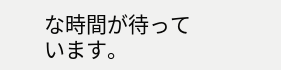な時間が待っています。